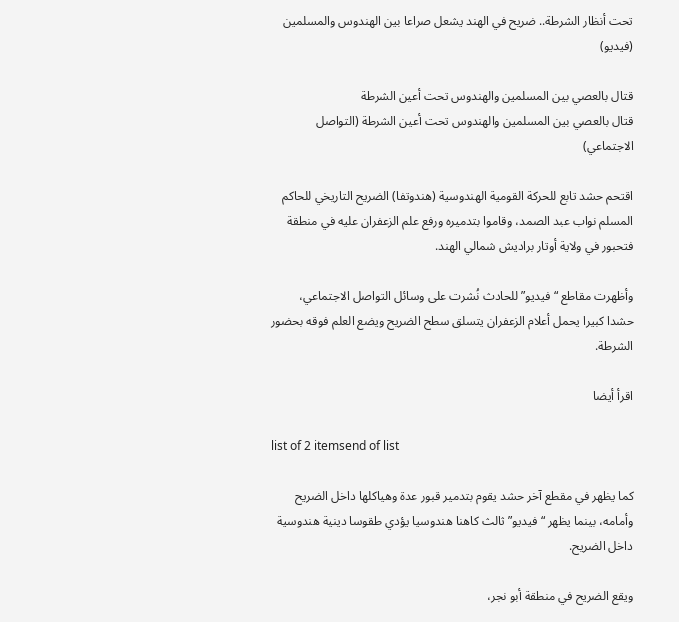تحت أنظار الشرطة.. ضريح في الهند يشعل صراعا بين الهندوس والمسلمين (فيديو)

قتال بالعصي بين المسلمين والهندوس تحت أعين الشرطة
قتال بالعصي بين المسلمين والهندوس تحت أعين الشرطة (التواصل الاجتماعي)

اقتحم حشد تابع للحركة القومية الهندوسية (هندوتفا) الضريح التاريخي للحاكم المسلم نواب عبد الصمد، وقاموا بتدميره ورفع علم الزعفران عليه في منطقة فتحبور في ولاية أوتار براديش شمالي الهند.

وأظهرت مقاطع “فيديو” للحادث نُشرت على وسائل التواصل الاجتماعي، حشدا كبيرا يحمل أعلام الزعفران يتسلق سطح الضريح ويضع العلم فوقه بحضور الشرطة.

اقرأ أيضا

list of 2 itemsend of list

كما يظهر في مقطع آخر حشد يقوم بتدمير قبور عدة وهياكلها داخل الضريح وأمامه، بينما يظهر “فيديو” ثالث كاهنا هندوسيا يؤدي طقوسا دينية هندوسية داخل الضريح.

ويقع الضريح في منطقة أبو نجر،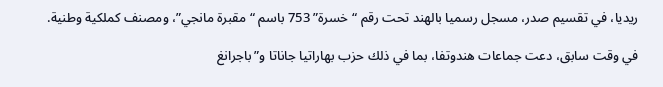ريديا، في تقسيم صدر، مسجل رسميا بالهند تحت رقم “خسرة” 753 باسم “مقبرة مانجي”، ومصنف كملكية وطنية.

في وقت سابق، دعت جماعات هندوتفا، بما في ذلك حزب بهاراتيا جاناتا و”باجرانغ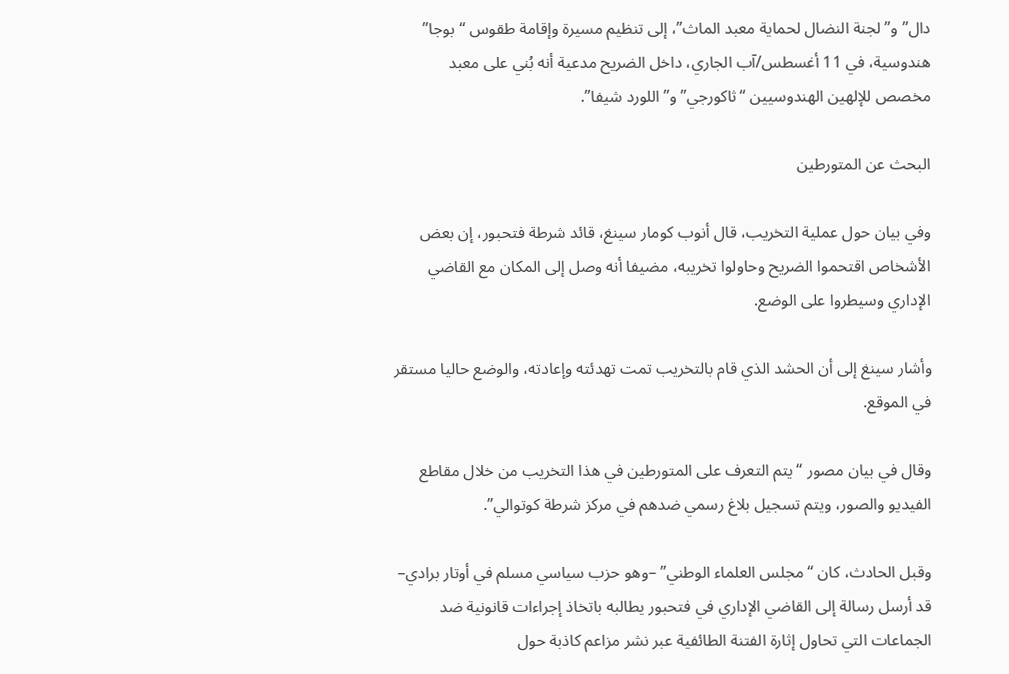دال” و”لجنة النضال لحماية معبد الماث”، إلى تنظيم مسيرة وإقامة طقوس “بوجا” هندوسية، في 11 أغسطس/آب الجاري، داخل الضريح مدعية أنه بُني على معبد مخصص للإلهين الهندوسيين “ثاكورجي” و”اللورد شيفا”.

البحث عن المتورطين

وفي بيان حول عملية التخريب، قال أنوب كومار سينغ، قائد شرطة فتحبور، إن بعض الأشخاص اقتحموا الضريح وحاولوا تخريبه، مضيفا أنه وصل إلى المكان مع القاضي الإداري وسيطروا على الوضع.

وأشار سينغ إلى أن الحشد الذي قام بالتخريب تمت تهدئته وإعادته، والوضع حاليا مستقر في الموقع.

وقال في بيان مصور “يتم التعرف على المتورطين في هذا التخريب من خلال مقاطع الفيديو والصور، ويتم تسجيل بلاغ رسمي ضدهم في مركز شرطة كوتوالي”.

وقبل الحادث، كان “مجلس العلماء الوطني” –وهو حزب سياسي مسلم في أوتار برادي– قد أرسل رسالة إلى القاضي الإداري في فتحبور يطالبه باتخاذ إجراءات قانونية ضد الجماعات التي تحاول إثارة الفتنة الطائفية عبر نشر مزاعم كاذبة حول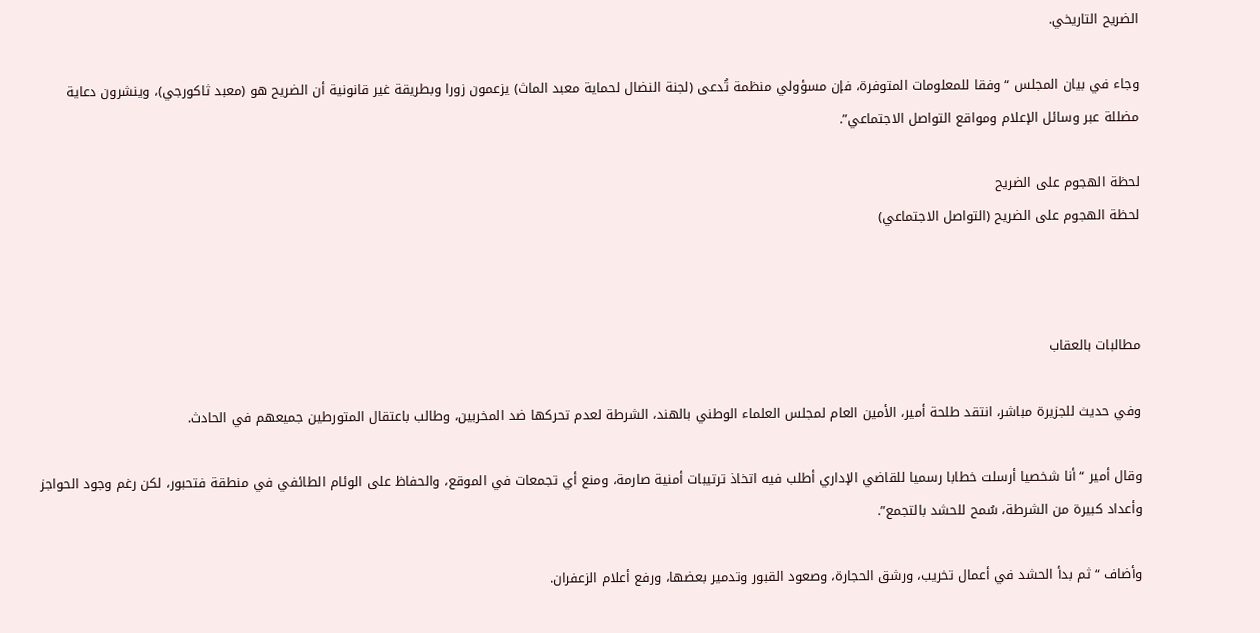الضريح التاريخي.

وجاء في بيان المجلس “وفقا للمعلومات المتوفرة، فإن مسؤولي منظمة تُدعى (لجنة النضال لحماية معبد الماث) يزعمون زورا وبطريقة غير قانونية أن الضريح هو (معبد ثاكورجي)، وينشرون دعاية مضللة عبر وسائل الإعلام ومواقع التواصل الاجتماعي”.

لحظة الهجوم على الضريح
لحظة الهجوم على الضريح (التواصل الاجتماعي)



مطالبات بالعقاب

وفي حديث للجزيرة مباشر، انتقد طلحة أمير، الأمين العام لمجلس العلماء الوطني بالهند، الشرطة لعدم تحركها ضد المخربين، وطالب باعتقال المتورطين جميعهم في الحادث.

وقال أمير “أنا شخصيا أرسلت خطابا رسميا للقاضي الإداري أطلب فيه اتخاذ ترتيبات أمنية صارمة، ومنع أي تجمعات في الموقع، والحفاظ على الوئام الطائفي في منطقة فتحبور، لكن رغم وجود الحواجز وأعداد كبيرة من الشرطة، سُمح للحشد بالتجمع”.

وأضاف “ثم بدأ الحشد في أعمال تخريب، ورشق الحجارة، وصعود القبور وتدمير بعضها، ورفع أعلام الزعفران.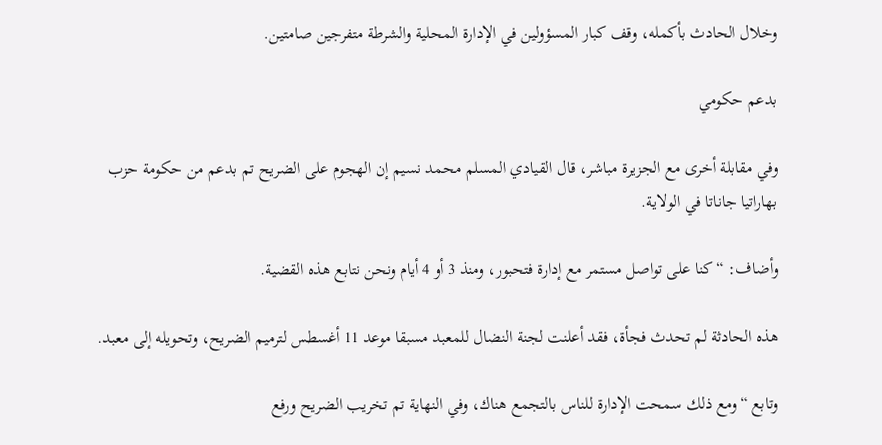وخلال الحادث بأكمله، وقف كبار المسؤولين في الإدارة المحلية والشرطة متفرجين صامتين.

بدعم حكومي

وفي مقابلة أخرى مع الجزيرة مباشر، قال القيادي المسلم محمد نسيم إن الهجوم على الضريح تم بدعم من حكومة حزب بهاراتيا جاناتا في الولاية.

وأضاف: “كنا على تواصل مستمر مع إدارة فتحبور، ومنذ 3 أو 4 أيام ونحن نتابع هذه القضية.

هذه الحادثة لم تحدث فجأة، فقد أعلنت لجنة النضال للمعبد مسبقا موعد 11 أغسطس لترميم الضريح، وتحويله إلى معبد.

وتابع “ومع ذلك سمحت الإدارة للناس بالتجمع هناك، وفي النهاية تم تخريب الضريح ورفع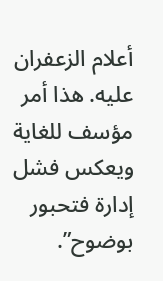أعلام الزعفران عليه. هذا أمر مؤسف للغاية ويعكس فشل إدارة فتحبور بوضوح”.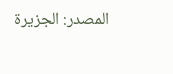المصدر: الجزيرة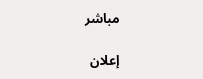مباشر

إعلان